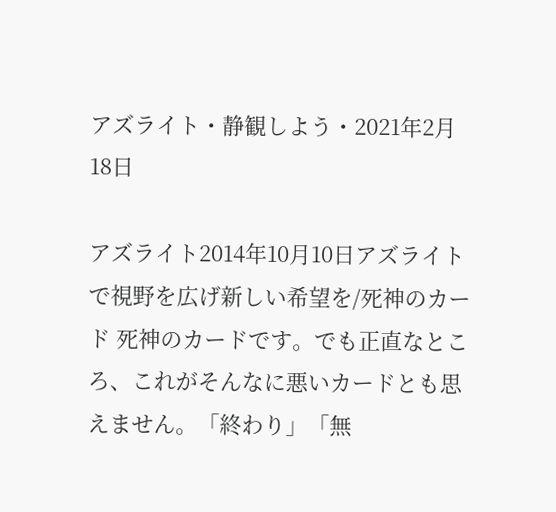アズライト・静観しよう・2021年2月18日

アズライト2014年10月10日アズライトで視野を広げ新しい希望を/死神のカード 死神のカードです。でも正直なところ、これがそんなに悪いカードとも思えません。「終わり」「無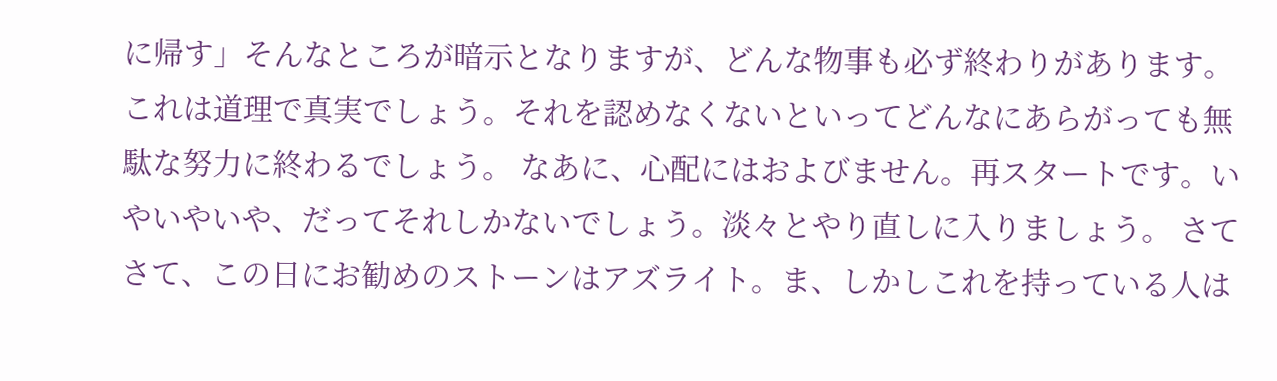に帰す」そんなところが暗示となりますが、どんな物事も必ず終わりがあります。これは道理で真実でしょう。それを認めなくないといってどんなにあらがっても無駄な努力に終わるでしょう。 なあに、心配にはおよびません。再スタートです。いやいやいや、だってそれしかないでしょう。淡々とやり直しに入りましょう。 さてさて、この日にお勧めのストーンはアズライト。ま、しかしこれを持っている人は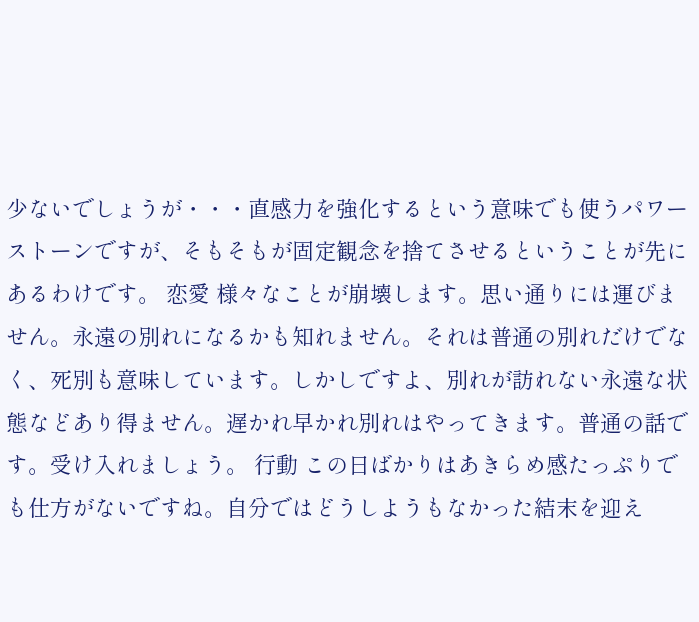少ないでしょうが・・・直感力を強化するという意味でも使うパワーストーンですが、そもそもが固定観念を捨てさせるということが先にあるわけです。 恋愛 様々なことが崩壊します。思い通りには運びません。永遠の別れになるかも知れません。それは普通の別れだけでなく、死別も意味しています。しかしですよ、別れが訪れない永遠な状態などあり得ません。遅かれ早かれ別れはやってきます。普通の話です。受け入れましょう。 行動 この日ばかりはあきらめ感たっぷりでも仕方がないですね。自分ではどうしようもなかった結末を迎え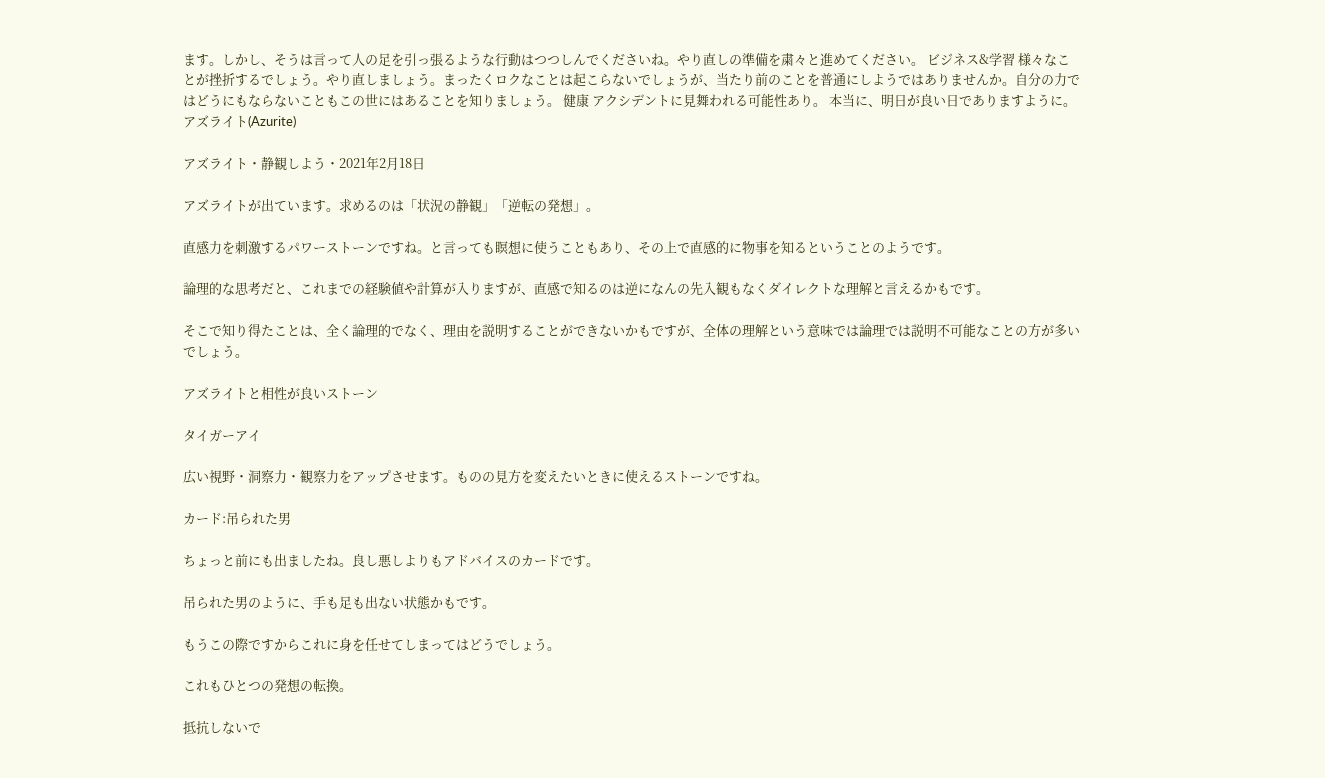ます。しかし、そうは言って人の足を引っ張るような行動はつつしんでくださいね。やり直しの準備を粛々と進めてください。 ビジネス&学習 様々なことが挫折するでしょう。やり直しましょう。まったくロクなことは起こらないでしょうが、当たり前のことを普通にしようではありませんか。自分の力ではどうにもならないこともこの世にはあることを知りましょう。 健康 アクシデントに見舞われる可能性あり。 本当に、明日が良い日でありますように。
アズライト(Azurite)

アズライト・静観しよう・2021年2月18日

アズライトが出ています。求めるのは「状況の静観」「逆転の発想」。

直感力を刺激するパワーストーンですね。と言っても瞑想に使うこともあり、その上で直感的に物事を知るということのようです。

論理的な思考だと、これまでの経験値や計算が入りますが、直感で知るのは逆になんの先入観もなくダイレクトな理解と言えるかもです。

そこで知り得たことは、全く論理的でなく、理由を説明することができないかもですが、全体の理解という意味では論理では説明不可能なことの方が多いでしょう。

アズライトと相性が良いストーン

タイガーアイ

広い視野・洞察力・観察力をアップさせます。ものの見方を変えたいときに使えるストーンですね。

カード:吊られた男

ちょっと前にも出ましたね。良し悪しよりもアドバイスのカードです。

吊られた男のように、手も足も出ない状態かもです。

もうこの際ですからこれに身を任せてしまってはどうでしょう。

これもひとつの発想の転換。

抵抗しないで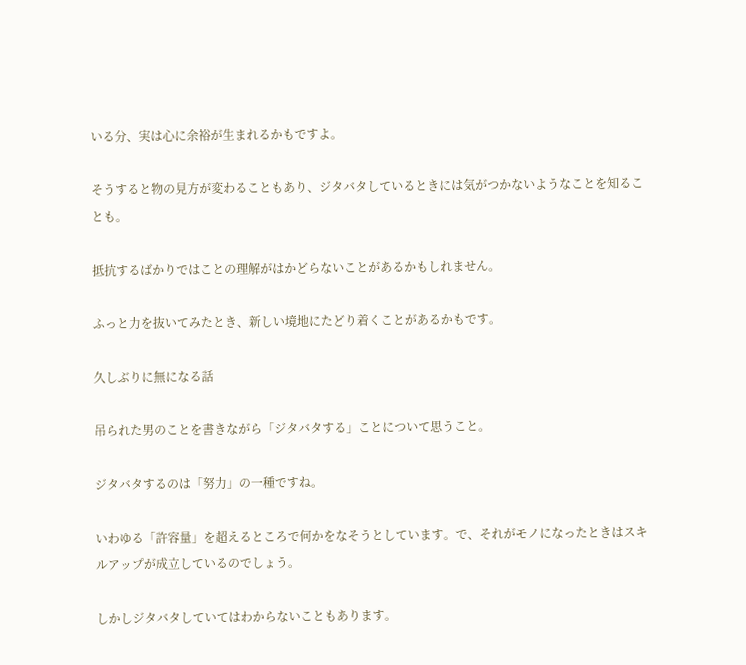いる分、実は心に余裕が生まれるかもですよ。

そうすると物の見方が変わることもあり、ジタバタしているときには気がつかないようなことを知ることも。

抵抗するばかりではことの理解がはかどらないことがあるかもしれません。

ふっと力を抜いてみたとき、新しい境地にたどり着くことがあるかもです。

久しぶりに無になる話

吊られた男のことを書きながら「ジタバタする」ことについて思うこと。

ジタバタするのは「努力」の一種ですね。

いわゆる「許容量」を超えるところで何かをなそうとしています。で、それがモノになったときはスキルアップが成立しているのでしょう。

しかしジタバタしていてはわからないこともあります。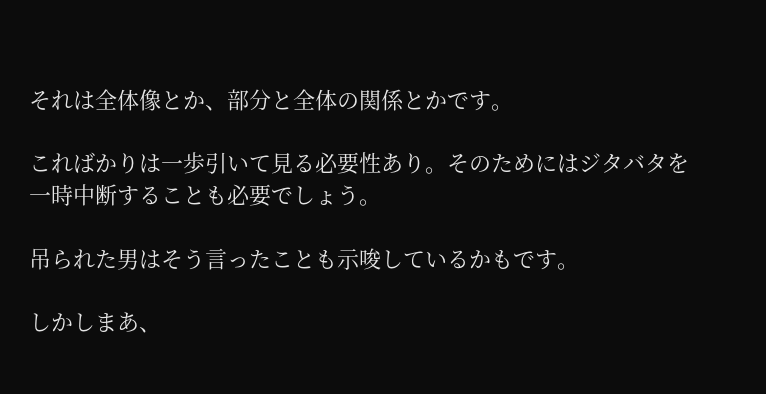それは全体像とか、部分と全体の関係とかです。

こればかりは一歩引いて見る必要性あり。そのためにはジタバタを一時中断することも必要でしょう。

吊られた男はそう言ったことも示唆しているかもです。

しかしまあ、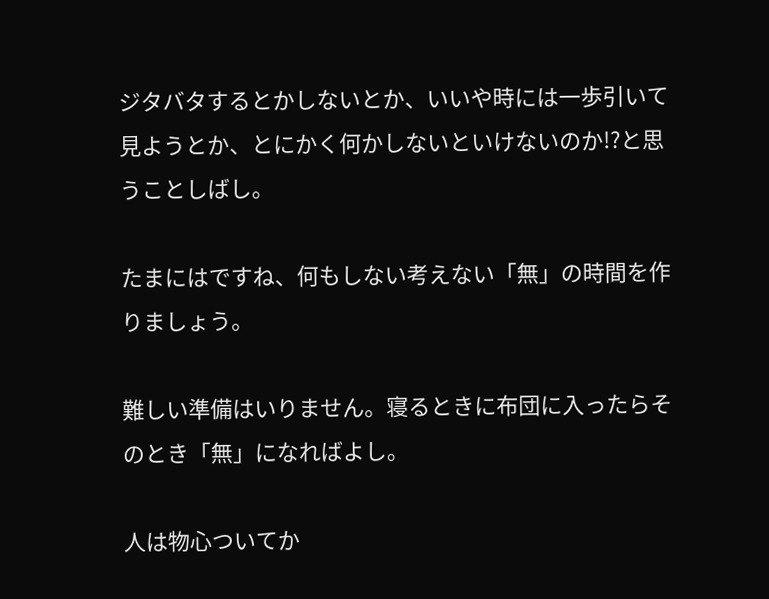ジタバタするとかしないとか、いいや時には一歩引いて見ようとか、とにかく何かしないといけないのか!?と思うことしばし。

たまにはですね、何もしない考えない「無」の時間を作りましょう。

難しい準備はいりません。寝るときに布団に入ったらそのとき「無」になればよし。

人は物心ついてか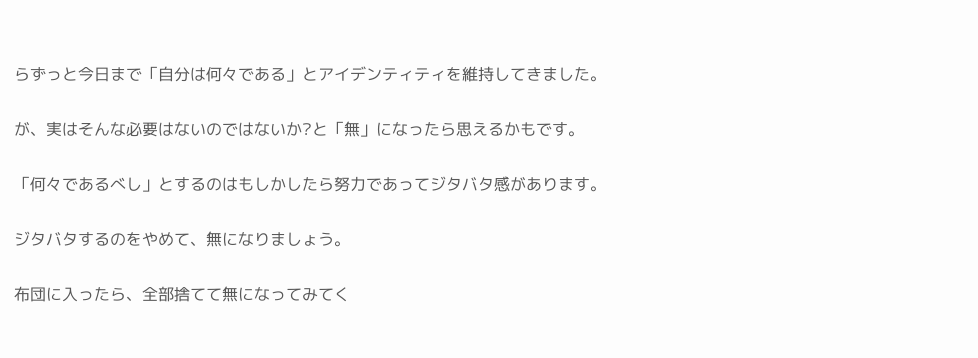らずっと今日まで「自分は何々である」とアイデンティティを維持してきました。

が、実はそんな必要はないのではないか?と「無」になったら思えるかもです。

「何々であるべし」とするのはもしかしたら努力であってジタバタ感があります。

ジタバタするのをやめて、無になりましょう。

布団に入ったら、全部捨てて無になってみてく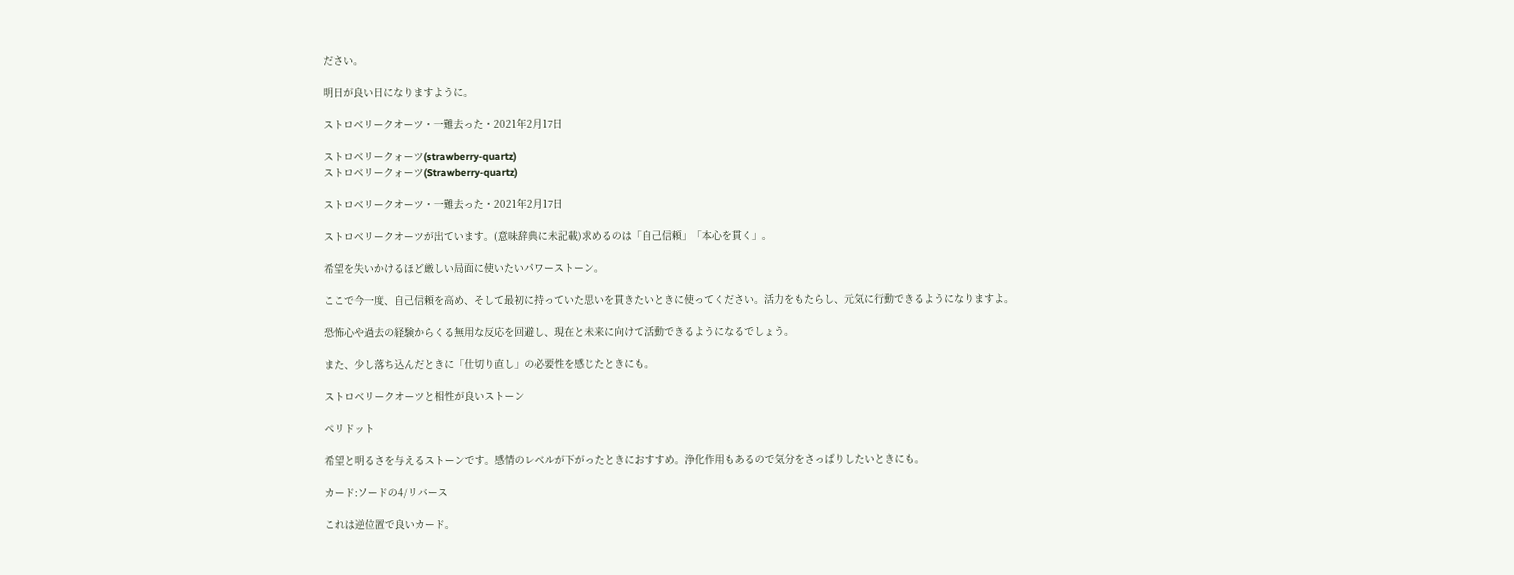ださい。

明日が良い日になりますように。

ストロベリークオーツ・一難去った・2021年2月17日

ストロベリークォーツ(strawberry-quartz)
ストロベリークォーツ(Strawberry-quartz)

ストロベリークオーツ・一難去った・2021年2月17日

ストロベリークオーツが出ています。(意味辞典に未記載)求めるのは「自己信頼」「本心を貫く」。

希望を失いかけるほど厳しい局面に使いたいパワーストーン。

ここで今一度、自己信頼を高め、そして最初に持っていた思いを貫きたいときに使ってください。活力をもたらし、元気に行動できるようになりますよ。

恐怖心や過去の経験からくる無用な反応を回避し、現在と未来に向けて活動できるようになるでしょう。

また、少し落ち込んだときに「仕切り直し」の必要性を感じたときにも。

ストロベリークオーツと相性が良いストーン

ペリドット

希望と明るさを与えるストーンです。感情のレベルが下がったときにおすすめ。浄化作用もあるので気分をさっぱりしたいときにも。

カード:ソードの4/リバース

これは逆位置で良いカード。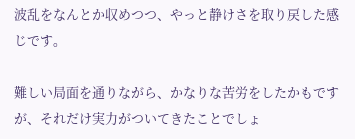波乱をなんとか収めつつ、やっと静けさを取り戻した感じです。

難しい局面を通りながら、かなりな苦労をしたかもですが、それだけ実力がついてきたことでしょ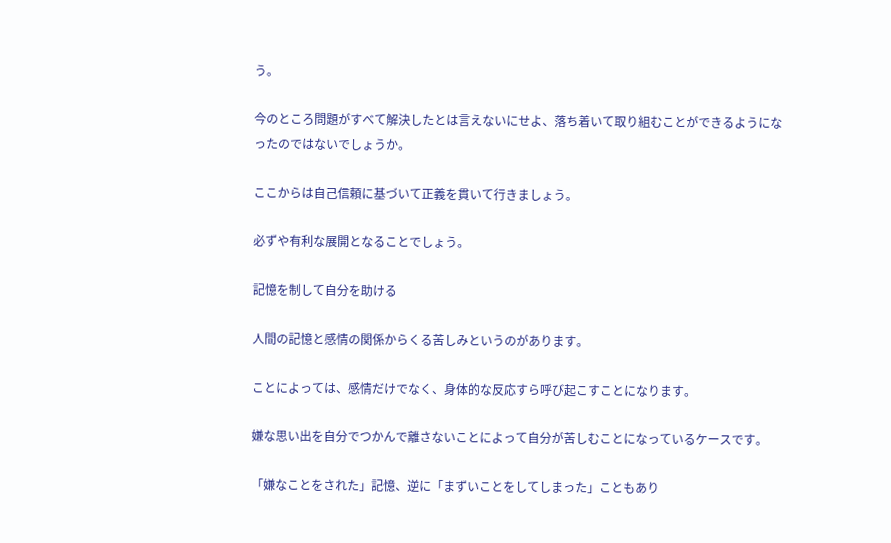う。

今のところ問題がすべて解決したとは言えないにせよ、落ち着いて取り組むことができるようになったのではないでしょうか。

ここからは自己信頼に基づいて正義を貫いて行きましょう。

必ずや有利な展開となることでしょう。

記憶を制して自分を助ける

人間の記憶と感情の関係からくる苦しみというのがあります。

ことによっては、感情だけでなく、身体的な反応すら呼び起こすことになります。

嫌な思い出を自分でつかんで離さないことによって自分が苦しむことになっているケースです。

「嫌なことをされた」記憶、逆に「まずいことをしてしまった」こともあり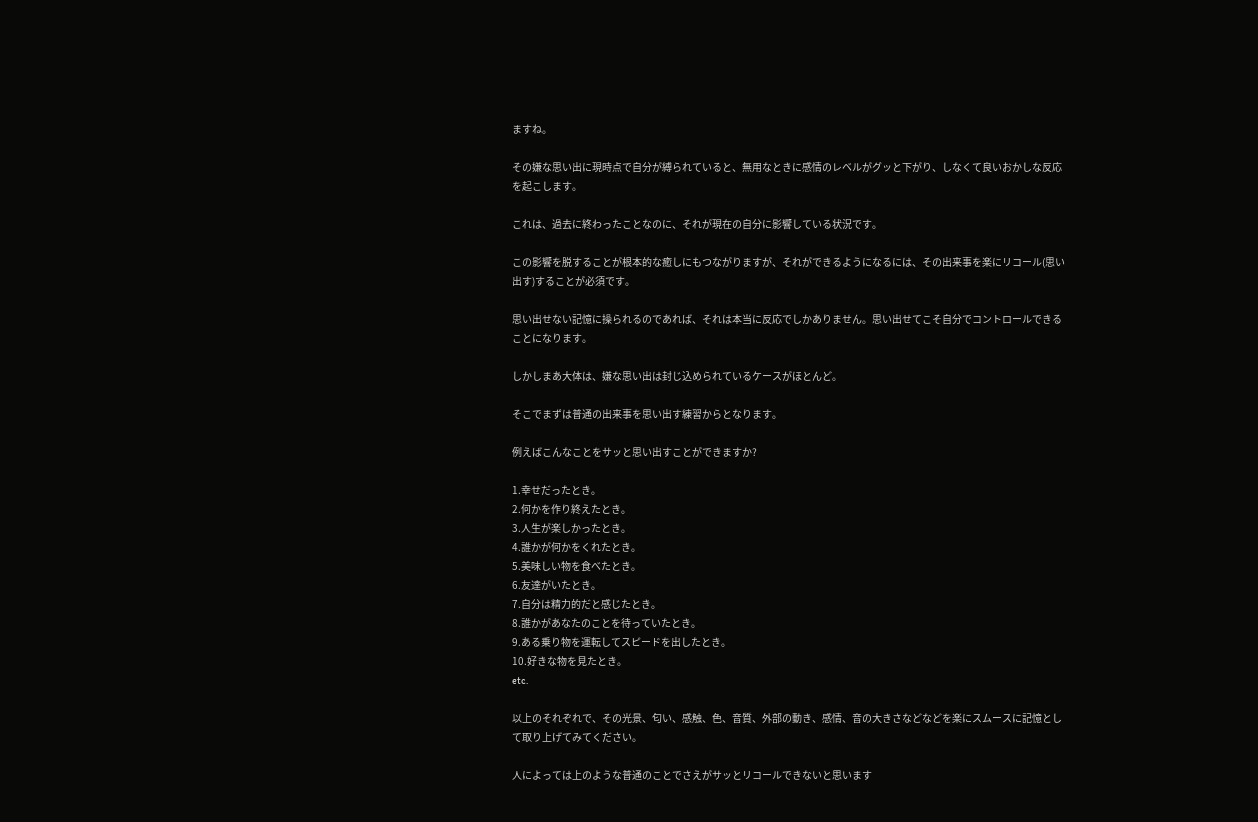ますね。

その嫌な思い出に現時点で自分が縛られていると、無用なときに感情のレベルがグッと下がり、しなくて良いおかしな反応を起こします。

これは、過去に終わったことなのに、それが現在の自分に影響している状況です。

この影響を脱することが根本的な癒しにもつながりますが、それができるようになるには、その出来事を楽にリコール(思い出す)することが必須です。

思い出せない記憶に操られるのであれば、それは本当に反応でしかありません。思い出せてこそ自分でコントロールできることになります。

しかしまあ大体は、嫌な思い出は封じ込められているケースがほとんど。

そこでまずは普通の出来事を思い出す練習からとなります。

例えばこんなことをサッと思い出すことができますか?

1.幸せだったとき。
2.何かを作り終えたとき。
3.人生が楽しかったとき。
4.誰かが何かをくれたとき。
5.美味しい物を食べたとき。
6.友達がいたとき。
7.自分は精力的だと感じたとき。
8.誰かがあなたのことを待っていたとき。
9.ある乗り物を運転してスピードを出したとき。
10.好きな物を見たとき。
etc.

以上のそれぞれで、その光景、匂い、感触、色、音質、外部の動き、感情、音の大きさなどなどを楽にスムースに記憶として取り上げてみてください。

人によっては上のような普通のことでさえがサッとリコールできないと思います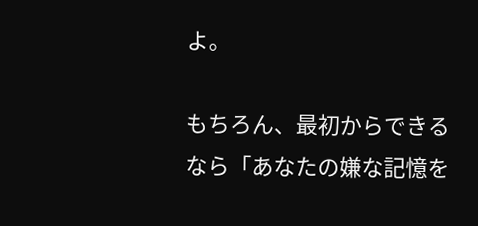よ。

もちろん、最初からできるなら「あなたの嫌な記憶を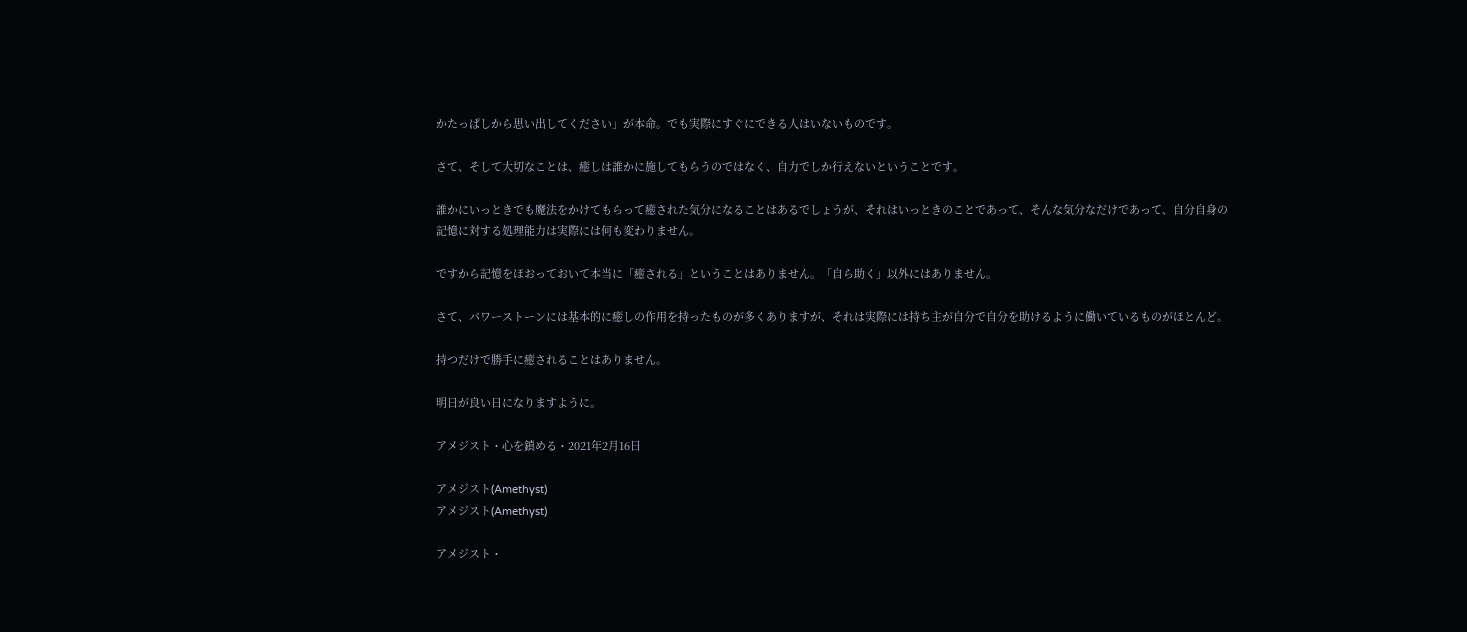かたっぱしから思い出してください」が本命。でも実際にすぐにできる人はいないものです。

さて、そして大切なことは、癒しは誰かに施してもらうのではなく、自力でしか行えないということです。

誰かにいっときでも魔法をかけてもらって癒された気分になることはあるでしょうが、それはいっときのことであって、そんな気分なだけであって、自分自身の記憶に対する処理能力は実際には何も変わりません。

ですから記憶をほおっておいて本当に「癒される」ということはありません。「自ら助く」以外にはありません。

さて、パワーストーンには基本的に癒しの作用を持ったものが多くありますが、それは実際には持ち主が自分で自分を助けるように働いているものがほとんど。

持つだけで勝手に癒されることはありません。

明日が良い日になりますように。

アメジスト・心を鎮める・2021年2月16日

アメジスト(Amethyst)
アメジスト(Amethyst)

アメジスト・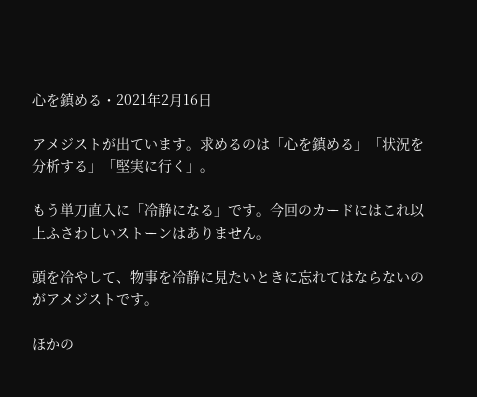心を鎮める・2021年2月16日

アメジストが出ています。求めるのは「心を鎮める」「状況を分析する」「堅実に行く」。

もう単刀直入に「冷静になる」です。今回のカードにはこれ以上ふさわしいストーンはありません。

頭を冷やして、物事を冷静に見たいときに忘れてはならないのがアメジストです。

ほかの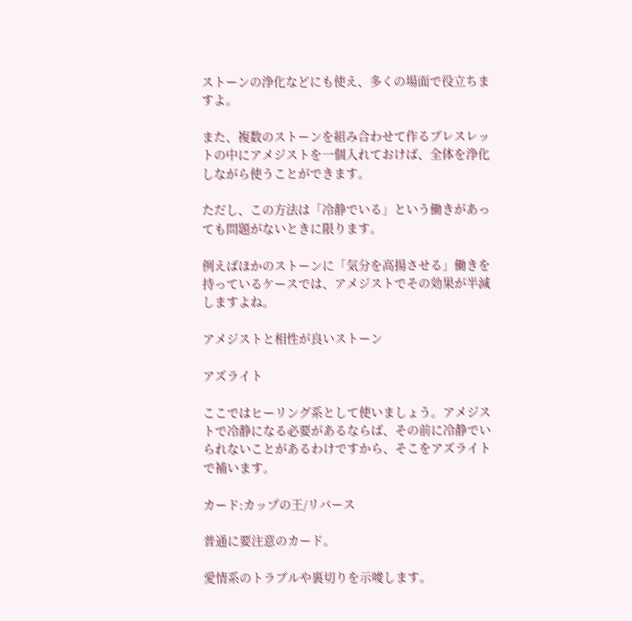ストーンの浄化などにも使え、多くの場面で役立ちますよ。

また、複数のストーンを組み合わせて作るブレスレットの中にアメジストを一個入れておけば、全体を浄化しながら使うことができます。

ただし、この方法は「冷静でいる」という働きがあっても問題がないときに限ります。

例えばほかのストーンに「気分を高揚させる」働きを持っているケースでは、アメジストでその効果が半減しますよね。

アメジストと相性が良いストーン

アズライト

ここではヒーリング系として使いましょう。アメジストで冷静になる必要があるならば、その前に冷静でいられないことがあるわけですから、そこをアズライトで補います。

カード:カップの王/リバース

普通に要注意のカード。

愛情系のトラブルや裏切りを示唆します。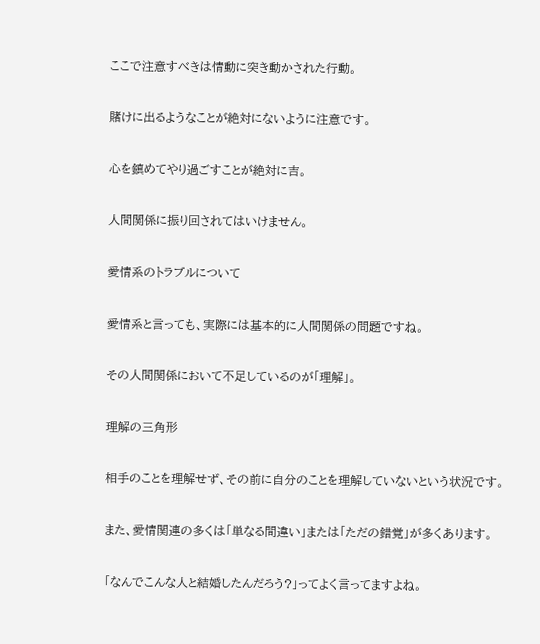ここで注意すべきは情動に突き動かされた行動。

賭けに出るようなことが絶対にないように注意です。

心を鎮めてやり過ごすことが絶対に吉。

人間関係に振り回されてはいけません。

愛情系のトラブルについて

愛情系と言っても、実際には基本的に人間関係の問題ですね。

その人間関係において不足しているのが「理解」。

理解の三角形

相手のことを理解せず、その前に自分のことを理解していないという状況です。

また、愛情関連の多くは「単なる間違い」または「ただの錯覚」が多くあります。

「なんでこんな人と結婚したんだろう?」ってよく言ってますよね。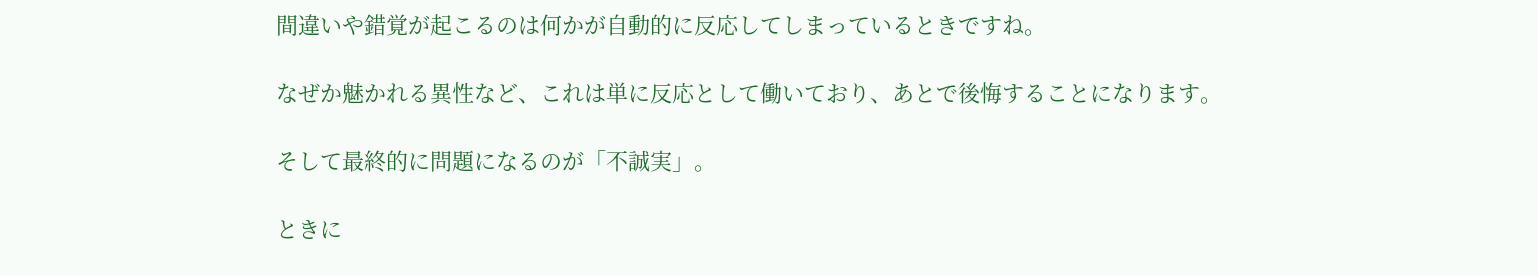間違いや錯覚が起こるのは何かが自動的に反応してしまっているときですね。

なぜか魅かれる異性など、これは単に反応として働いており、あとで後悔することになります。

そして最終的に問題になるのが「不誠実」。

ときに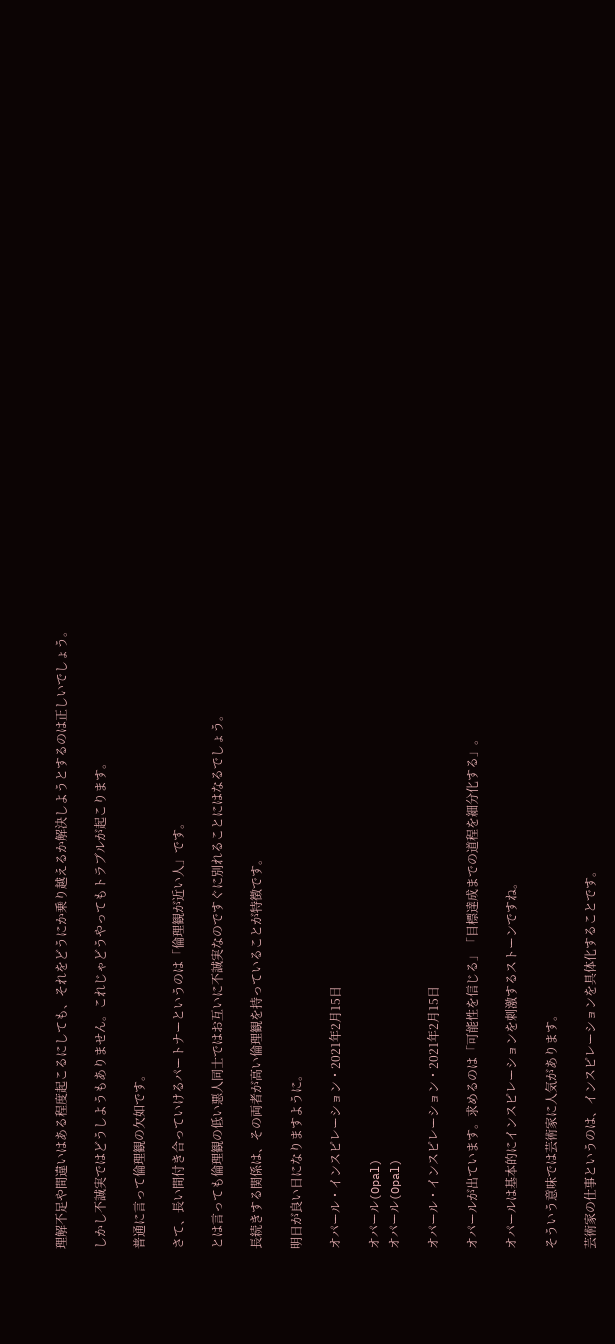理解不足や間違いはある程度起こるにしても、それをどうにか乗り越えるか解決しようとするのは正しいでしょう。

しかし不誠実ではどうしようもありません。これじゃどうやってもトラブルが起こります。

普通に言って倫理観の欠如です。

さて、長い間付き合っていけるパートナーというのは「倫理観が近い人」です。

とは言っても倫理観の低い悪人同士ではお互いに不誠実なのですぐに別れることにはなるでしょう。

長続きする関係は、その両者が高い倫理観を持っていることが特徴です。

明日が良い日になりますように。

オパール・インスピレーション・2021年2月15日

オパール(Opal)
オパール(Opal)

オパール・インスピレーション・2021年2月15日

オパールが出ています。求めるのは「可能性を信じる」「目標達成までの道程を細分化する」。

オパールは基本的にインスピレーションを刺激するストーンですね。

そういう意味では芸術家に人気があります。

芸術家の仕事というのは、インスピレーションを具体化することです。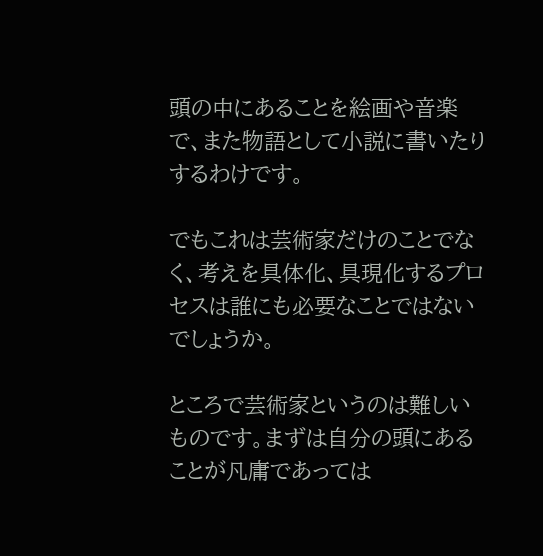頭の中にあることを絵画や音楽で、また物語として小説に書いたりするわけです。

でもこれは芸術家だけのことでなく、考えを具体化、具現化するプロセスは誰にも必要なことではないでしょうか。

ところで芸術家というのは難しいものです。まずは自分の頭にあることが凡庸であっては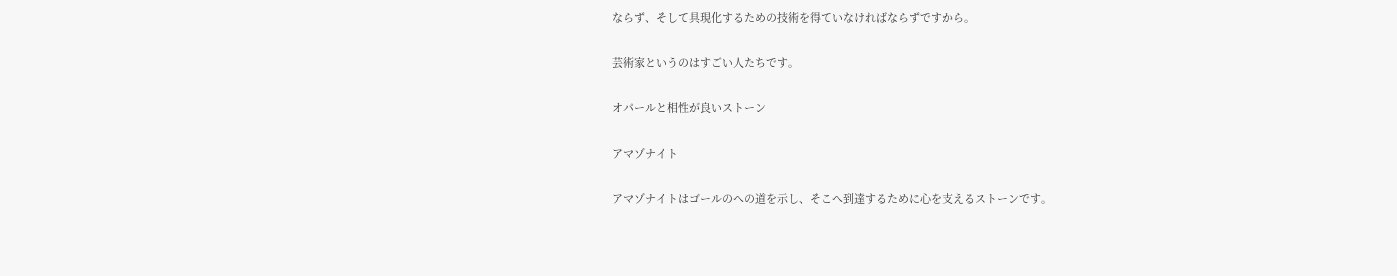ならず、そして具現化するための技術を得ていなければならずですから。

芸術家というのはすごい人たちです。

オパールと相性が良いストーン

アマゾナイト

アマゾナイトはゴールのへの道を示し、そこへ到達するために心を支えるストーンです。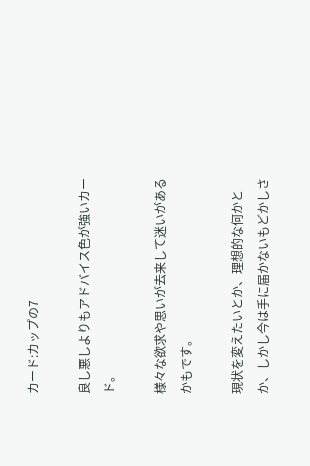カード:カップの7

良し悪しよりもアドバイス色が強いカード。

様々な欲求や思いが去来して迷いがあるかもです。

現状を変えたいとか、理想的な何かとか、しかし今は手に届かないもどかしさ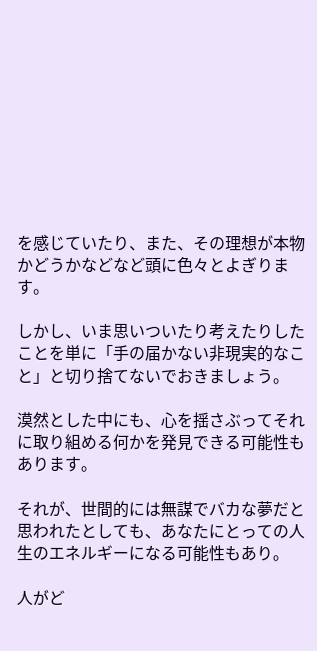を感じていたり、また、その理想が本物かどうかなどなど頭に色々とよぎります。

しかし、いま思いついたり考えたりしたことを単に「手の届かない非現実的なこと」と切り捨てないでおきましょう。

漠然とした中にも、心を揺さぶってそれに取り組める何かを発見できる可能性もあります。

それが、世間的には無謀でバカな夢だと思われたとしても、あなたにとっての人生のエネルギーになる可能性もあり。

人がど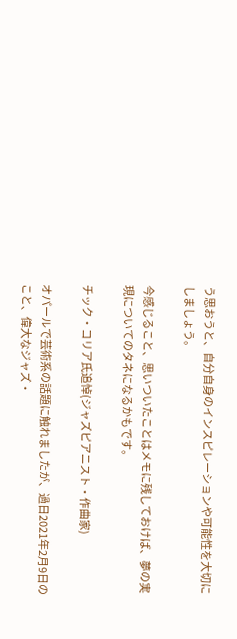う思おうと、自分自身のインスピレーションや可能性を大切にしましょう。

今感じること、思いついたことはメモに残しておけば、夢の実現についてのタネになるかもです。

チック・コリア氏追悼(ジャズピアニスト・作曲家)

オパールで芸術系の話題に触れましたが、過日2021年2月9日のこと、偉大なジャズ・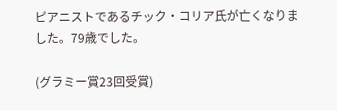ピアニストであるチック・コリア氏が亡くなりました。79歳でした。

(グラミー賞23回受賞)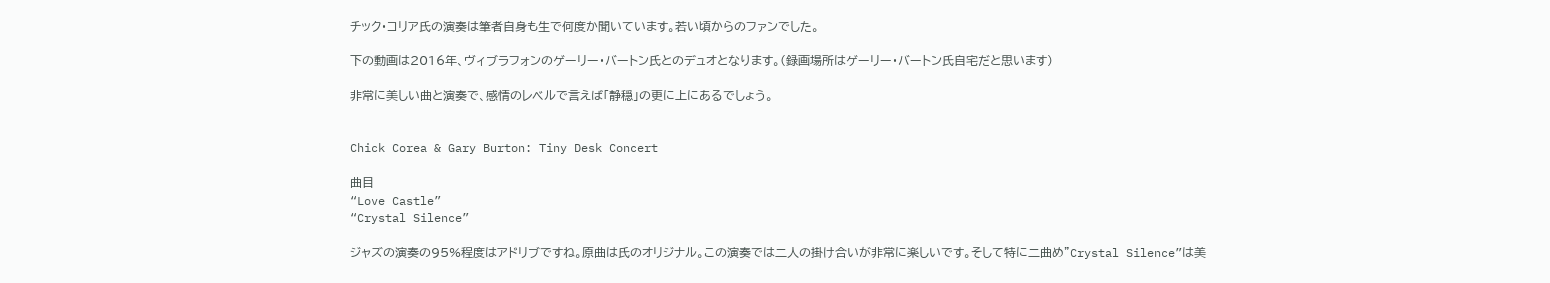チック・コリア氏の演奏は筆者自身も生で何度か聞いています。若い頃からのファンでした。

下の動画は2016年、ヴィブラフォンのゲーリー・バートン氏とのデュオとなります。(録画場所はゲーリー・バートン氏自宅だと思います)

非常に美しい曲と演奏で、感情のレベルで言えば「静穏」の更に上にあるでしょう。


Chick Corea & Gary Burton: Tiny Desk Concert

曲目
“Love Castle”
“Crystal Silence”

ジャズの演奏の95%程度はアドリブですね。原曲は氏のオリジナル。この演奏では二人の掛け合いが非常に楽しいです。そして特に二曲め”Crystal Silence”は美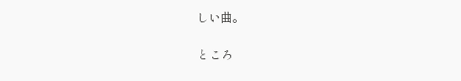しい曲。

ところ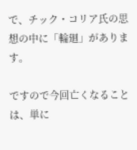で、チック・コリア氏の思想の中に「輪廻」があります。

ですので今回亡くなることは、単に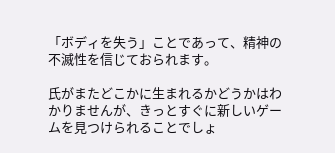「ボディを失う」ことであって、精神の不滅性を信じておられます。

氏がまたどこかに生まれるかどうかはわかりませんが、きっとすぐに新しいゲームを見つけられることでしょ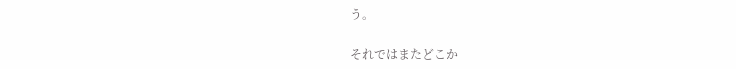う。

それではまたどこか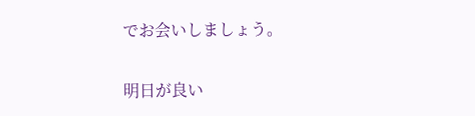でお会いしましょう。

明日が良い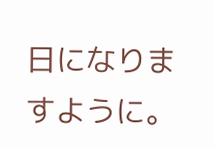日になりますように。